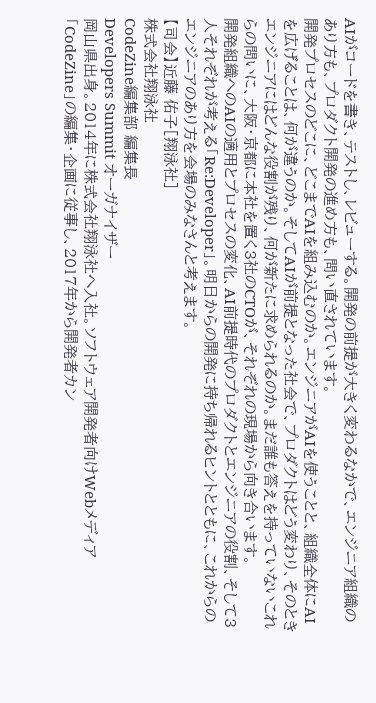AIがコードを書き、テストし、レビューする。開発の前提が大きく変わるなかで、エンジニア組織のあり方も、プロダクト開発の進め方も、問い直されています。
開発プロセスのどこに、どこまでAIを組み込むのか。エンジニアがAIを使うことと、組織全体にAIを広げることは、何が違うのか。そしてAIが前提となった社会で、プロダクトはどう変わり、そのときエンジニアにはどんな役割が残り、何が新たに求められるのか。まだ誰も答えを持っていないこれらの問いに、大阪・京都に本社を置く3社のCTOが、それぞれの現場から向き合います。
開発組織へのAIの適用とプロセスの変化、AI前提時代のプロダクトとエンジニアの役割、そして3人それぞれが考える「Re:Developer」。明日からの開発に持ち帰れるヒントとともに、これからのエンジニアのあり方を会場のみなさんと考えます。
【司会】近藤 佑子[翔泳社]
株式会社翔泳社
CodeZine編集部 編集長
Developers Summit オーガナイザー
岡山県出身。2014年に株式会社翔泳社へ入社。ソフトウェア開発者向けWebメディア「CodeZine」の編集・企画に従事し、2017年から開発者カン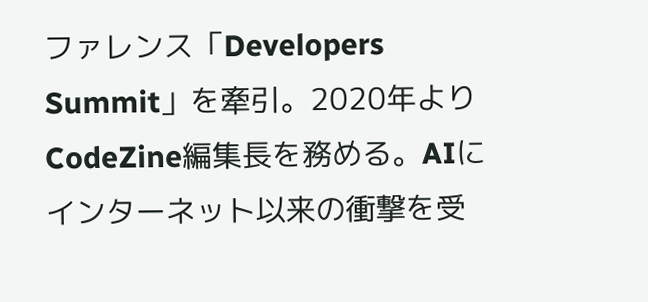ファレンス「Developers Summit」を牽引。2020年よりCodeZine編集長を務める。AIにインターネット以来の衝撃を受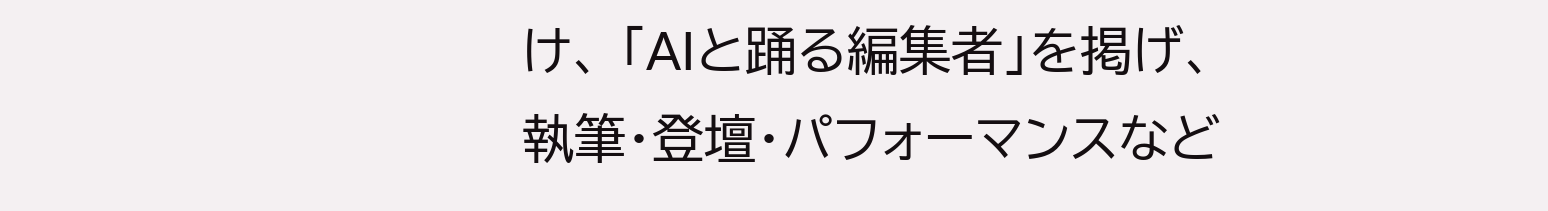け、 「AIと踊る編集者」を掲げ、執筆・登壇・パフォーマンスなど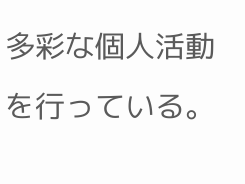多彩な個人活動を行っている。